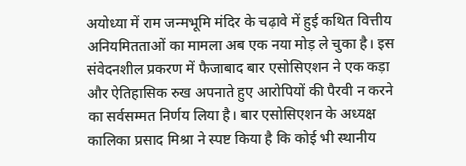अयोध्या में राम जन्मभूमि मंदिर के चढ़ावे में हुई कथित वित्तीय अनियमितताओं का मामला अब एक नया मोड़ ले चुका है। इस संवेदनशील प्रकरण में फैजाबाद बार एसोसिएशन ने एक कड़ा और ऐतिहासिक रुख अपनाते हुए आरोपियों की पैरवी न करने का सर्वसम्मत निर्णय लिया है। बार एसोसिएशन के अध्यक्ष कालिका प्रसाद मिश्रा ने स्पष्ट किया है कि कोई भी स्थानीय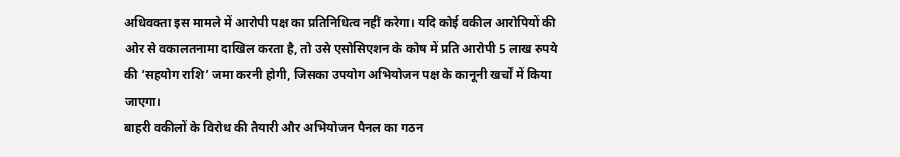अधिवक्ता इस मामले में आरोपी पक्ष का प्रतिनिधित्व नहीं करेगा। यदि कोई वकील आरोपियों की ओर से वकालतनामा दाखिल करता है, तो उसे एसोसिएशन के कोष में प्रति आरोपी 5 लाख रुपये की ‘सहयोग राशि’ जमा करनी होगी, जिसका उपयोग अभियोजन पक्ष के कानूनी खर्चों में किया जाएगा।
बाहरी वकीलों के विरोध की तैयारी और अभियोजन पैनल का गठन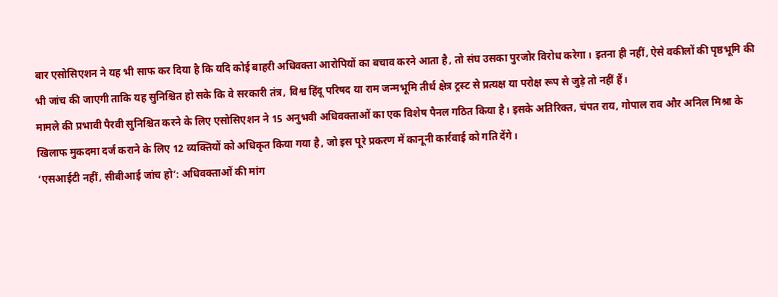बार एसोसिएशन ने यह भी साफ कर दिया है कि यदि कोई बाहरी अधिवक्ता आरोपियों का बचाव करने आता है, तो संघ उसका पुरजोर विरोध करेगा। इतना ही नहीं, ऐसे वकीलों की पृष्ठभूमि की भी जांच की जाएगी ताकि यह सुनिश्चित हो सके कि वे सरकारी तंत्र, विश्व हिंदू परिषद या राम जन्मभूमि तीर्थ क्षेत्र ट्रस्ट से प्रत्यक्ष या परोक्ष रूप से जुड़े तो नहीं हैं।
मामले की प्रभावी पैरवी सुनिश्चित करने के लिए एसोसिएशन ने 15 अनुभवी अधिवक्ताओं का एक विशेष पैनल गठित किया है। इसके अतिरिक्त, चंपत राय, गोपाल राव और अनिल मिश्रा के खिलाफ मुकदमा दर्ज कराने के लिए 12 व्यक्तियों को अधिकृत किया गया है, जो इस पूरे प्रकरण में कानूनी कार्रवाई को गति देंगे।
‘एसआईटी नहीं, सीबीआई जांच हो’: अधिवक्ताओं की मांग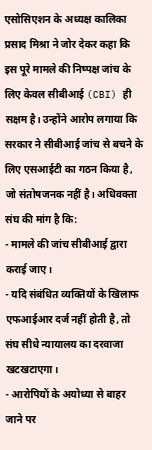एसोसिएशन के अध्यक्ष कालिका प्रसाद मिश्रा ने जोर देकर कहा कि इस पूरे मामले की निष्पक्ष जांच के लिए केवल सीबीआई (CBI) ही सक्षम है। उन्होंने आरोप लगाया कि सरकार ने सीबीआई जांच से बचने के लिए एसआईटी का गठन किया है, जो संतोषजनक नहीं है। अधिवक्ता संघ की मांग है कि:
- मामले की जांच सीबीआई द्वारा कराई जाए।
- यदि संबंधित व्यक्तियों के खिलाफ एफआईआर दर्ज नहीं होती है, तो संघ सीधे न्यायालय का दरवाजा खटखटाएगा।
- आरोपियों के अयोध्या से बाहर जाने पर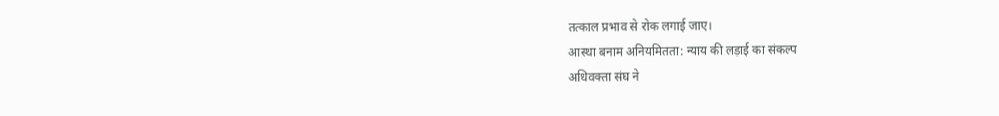तत्काल प्रभाव से रोक लगाई जाए।
आस्था बनाम अनियमितता: न्याय की लड़ाई का संकल्प
अधिवक्ता संघ ने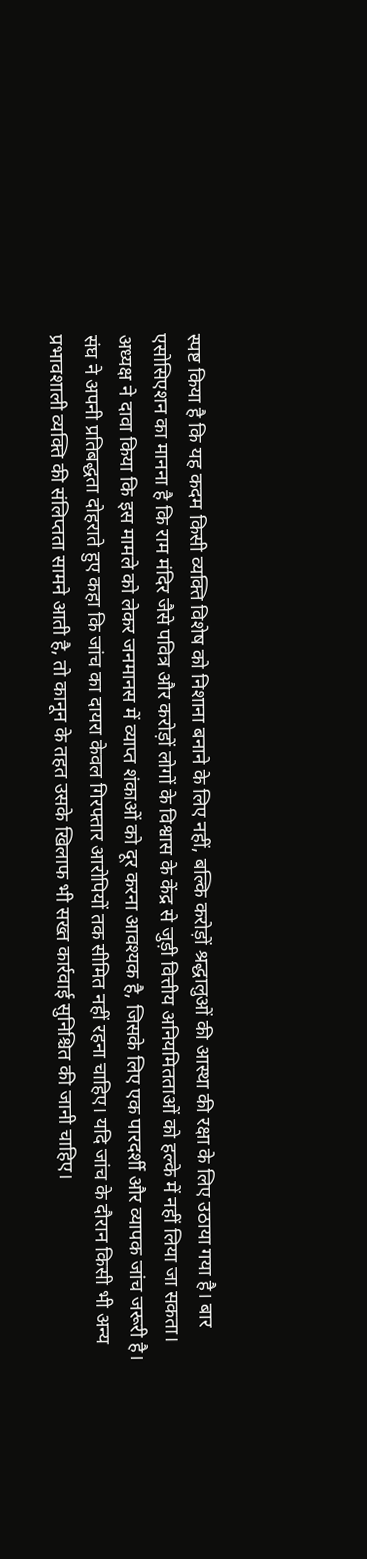स्पष्ट किया है कि यह कदम किसी व्यक्ति विशेष को निशाना बनाने के लिए नहीं, बल्कि करोड़ों श्रद्धालुओं की आस्था की रक्षा के लिए उठाया गया है। बार एसोसिएशन का मानना है कि राम मंदिर जैसे पवित्र और करोड़ों लोगों के विश्वास के केंद्र से जुड़ी वित्तीय अनियमितताओं को हल्के में नहीं लिया जा सकता। अध्यक्ष ने दावा किया कि इस मामले को लेकर जनमानस में व्याप्त शंकाओं को दूर करना आवश्यक है, जिसके लिए एक पारदर्शी और व्यापक जांच जरूरी है।
संघ ने अपनी प्रतिबद्धता दोहराते हुए कहा कि जांच का दायरा केवल गिरफ्तार आरोपियों तक सीमित नहीं रहना चाहिए। यदि जांच के दौरान किसी भी अन्य प्रभावशाली व्यक्ति की संलिप्तता सामने आती है, तो कानून के तहत उसके खिलाफ भी सख्त कार्रवाई सुनिश्चित की जानी चाहिए।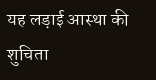यह लड़ाई आस्था की शुचिता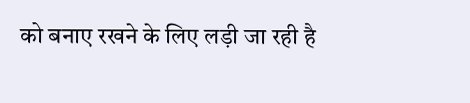को बनाए रखने के लिए लड़ी जा रही है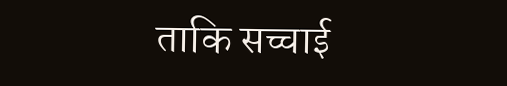ताकि सच्चाई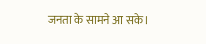जनता के सामने आ सके।